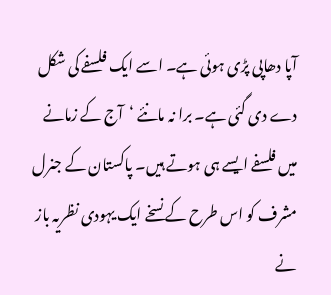آپا دھاپی پڑی ہوئی ہے۔ اسے ایک فلسفے کی شکل دے دی گئی ہے۔ برا نہ مانئے ‘آج کے زمانے میں فلسفے ایسے ہی ہوتے ہیں۔ پاکستان کے جنرل مشرف کو اس طرح کے نسخے ایک یہودی نظریہ باز نے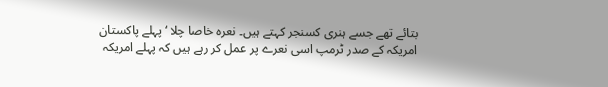بتائے تھے جسے ہنری کسنجر کہتے ہیں۔ نعرہ خاصا چلا ‘ پہلے پاکستان امریکہ کے صدر ٹرمپ اسی نعرے پر عمل کر رہے ہیں کہ پہلے امریکہ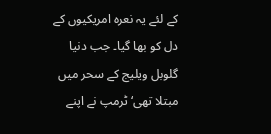کے لئے یہ نعرہ امریکیوں کے دل کو بھا گیا۔ جب دنیا گلوبل ویلیج کے سحر میں مبتلا تھی‘ ٹرمپ نے اپنے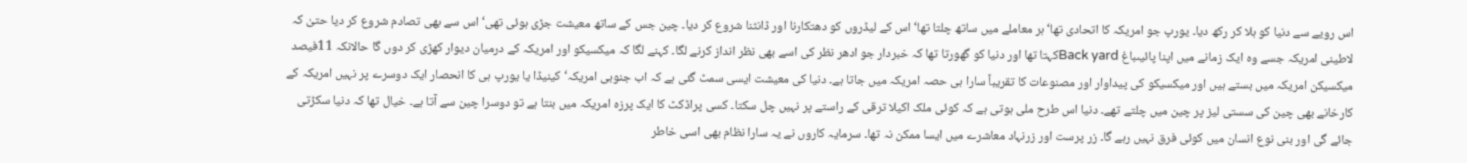اس رویے سے دنیا کو ہلا کر رکھ دیا۔ یورپ جو امریکہ کا اتحادی تھا‘ ہر معاملے میں ساتھ چلتا تھا‘ اس کے لیڈروں کو دھتکارنا اور ڈانٹنا شروع کر دیا۔ چین جس کے ساتھ معیشت جڑی ہوئی تھی‘ اس سے بھی تصادم شروع کر دیا حتیٰ کہ لاطینی امریکہ جسے وہ ایک زمانے میں اپنا پائیںباغ Back yardکہتا تھا اور دنیا کو گھورتا تھا کہ خبردار جو ادھر نظر کی اسے بھی نظر انداز کرنے لگا۔ کہنے لگا کہ میکسیکو اور امریکہ کے درمیان دیوار کھڑی کر دوں گا حالانکہ 11فیصد میکسیکن امریکہ میں بستے ہیں اور میکسیکو کی پیداوار اور مصنوعات کا تقریباً سارا ہی حصہ امریکہ میں جاتا ہے۔ دنیا کی معیشت ایسی سمٹ گئی ہے کہ اب جنوبی امریکہ‘ کینیڈا یا یورپ ہی کا انحصار ایک دوسرے پر نہیں امریکہ کے کارخانے بھی چین کی سستی لیز پر چین میں چلتے تھے۔ دنیا اس طرح ملی ہوتی ہے کہ کوئی ملک اکیلا ترقی کے راستے پر نہیں چل سکتا۔ کسی پراڈکٹ کا ایک پرزہ امریکہ میں بنتا ہے تو دوسرا چین سے آتا ہے۔ خیال تھا کہ دنیا سکڑتی جائے گی اور بنی نوع انسان میں کوئی فرق نہیں رہے گا۔ زر پرست اور زرنہاد معاشرے میں ایسا ممکن نہ تھا۔ سرمایہ کاروں نے یہ سارا نظام بھی اسی خاطر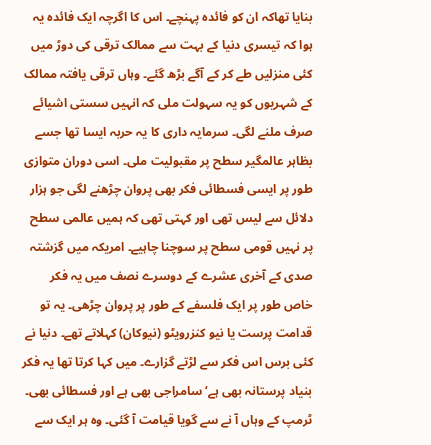بنایا تھاکہ ان کو فائدہ پہنچے۔ اس کا اگرچہ ایک فائدہ یہ ہوا کہ تیسری دنیا کے بہت سے ممالک ترقی کی دوڑ میں کئی منزلیں طے کر کے آگے بڑھ گئے۔ وہاں ترقی یافتہ ممالک کے شہریوں کو یہ سہولت ملی کہ انہیں سستی اشیائے صرف ملنے لگی۔ سرمایہ داری کا یہ حربہ ایسا تھا جسے بظاہر عالمگیر سطح پر مقبولیت ملی۔ اسی دوران متوازی طور پر ایسی فسطائی فکر بھی پروان چڑھنے لگی جو ہزار دلائل سے لیس تھی اور کہتی تھی کہ ہمیں عالمی سطح پر نہیں قومی سطح پر سوچنا چاہیے۔ امریکہ میں گزشتہ صدی کے آخری عشرے کے دوسرے نصف میں یہ فکر خاص طور پر ایک فلسفے کے طور پر پروان چڑھی۔ یہ تو قدامت پرست یا نیو کنزرویٹو (نیوکان) کہلاتے تھے۔ دنیا نے کئی برس اس فکر سے لڑتے گزارے۔ میں کہا کرتا تھا یہ فکر بنیاد پرستانہ بھی ہے‘ سامراجی بھی ہے اور فسطائی بھی۔ ٹرمپ کے وہاں آ نے سے گویا قیامت آ گئی۔ وہ ہر ایک سے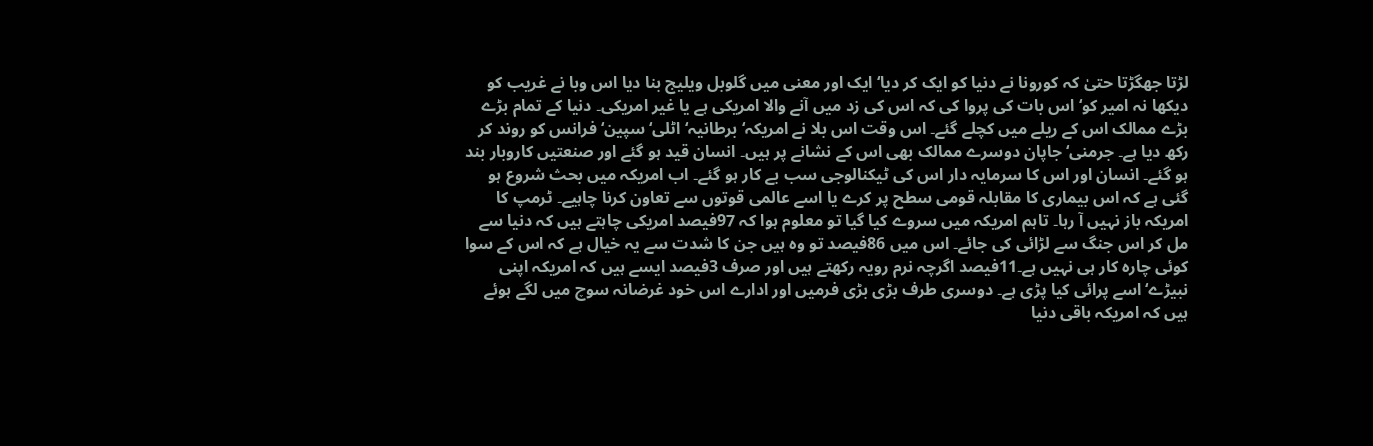لڑتا جھگڑتا حتیٰ کہ کورونا نے دنیا کو ایک کر دیا‘ ایک اور معنی میں گلوبل ویلیج بنا دیا اس وبا نے غریب کو دیکھا نہ امیر کو‘ اس بات کی پروا کی کہ اس کی زد میں آنے والا امریکی ہے یا غیر امریکی۔ دنیا کے تمام بڑے بڑے ممالک اس کے ریلے میں کچلے گئے۔ اس وقت اس بلا نے امریکہ‘ برطانیہ‘ اٹلی‘ سپین‘ فرانس کو روند کر رکھ دیا ہے۔ جرمنی‘ جاپان دوسرے ممالک بھی اس کے نشانے پر ہیں۔ انسان قید ہو گئے اور صنعتیں کاروبار بند ہو گئے۔ انسان اور اس کا سرمایہ دار اس کی ٹیکنالوجی سب بے کار ہو گئے۔ اب امریکہ میں بحث شروع ہو گئی ہے کہ اس بیماری کا مقابلہ قومی سطح پر کرے یا اسے عالمی قوتوں سے تعاون کرنا چاہیے۔ ٹرمپ کا امریکہ باز نہیں آ رہا۔ تاہم امریکہ میں سروے کیا گیا تو معلوم ہوا کہ 97فیصد امریکی چاہتے ہیں کہ دنیا سے مل کر اس جنگ سے لڑائی کی جائے۔ اس میں 86فیصد تو وہ ہیں جن کا شدت سے یہ خیال ہے کہ اس کے سوا کوئی چارہ کار ہی نہیں ہے۔11فیصد اگرچہ نرم رویہ رکھتے ہیں اور صرف 3فیصد ایسے ہیں کہ امریکہ اپنی نبیڑے‘ اسے پرائی کیا پڑی ہے۔ دوسری طرف بڑی بڑی فرمیں اور ادارے اس خود غرضانہ سوچ میں لگے ہوئے ہیں کہ امریکہ باقی دنیا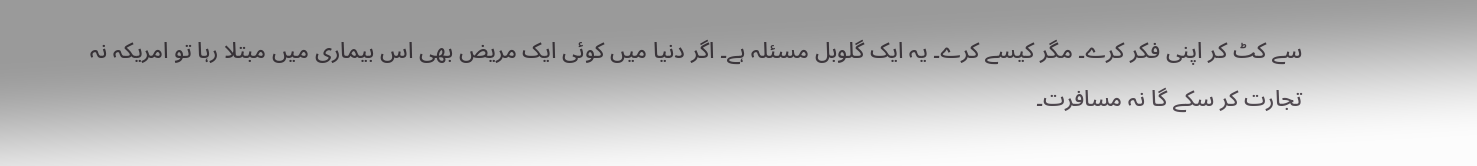سے کٹ کر اپنی فکر کرے۔ مگر کیسے کرے۔ یہ ایک گلوبل مسئلہ ہے۔ اگر دنیا میں کوئی ایک مریض بھی اس بیماری میں مبتلا رہا تو امریکہ نہ تجارت کر سکے گا نہ مسافرت۔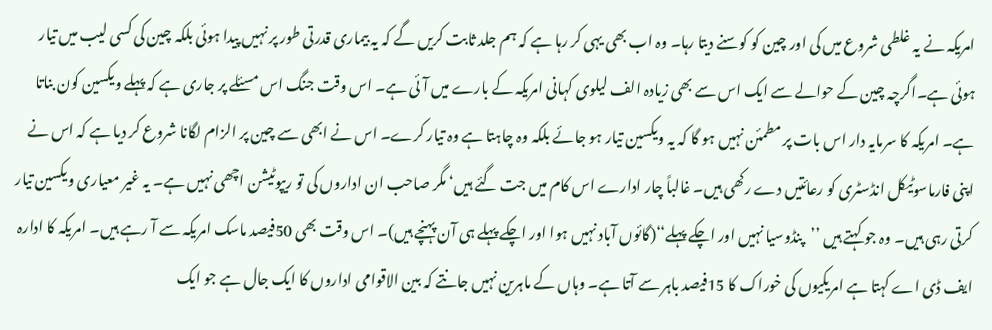امریکہ نے یہ غلطی شروع میں کی اور چین کو کوسنے دیتا رہا۔ وہ اب بھی یہی کر رہا ہے کہ ہم جلد ثابت کریں گے کہ یہ بیماری قدرتی طور پر نہیں پیدا ہوئی بلکہ چین کی کسی لیب میں تیار ہوئی ہے۔اگرچہ چین کے حوالے سے ایک اس سے بھی زیادہ الف لیلوی کہانی امریکہ کے بارے میں آئی ہے۔ اس وقت جنگ اس مسئلے پر جاری ہے کہ پہلے ویکسین کون بناتا ہے۔ امریکہ کا سرمایہ دار اس بات پر مطمئن نہیں ہو گا کہ یہ ویکسین تیار ہو جائے بلکہ وہ چاہتا ہے وہ تیار کرے۔ اس نے ابھی سے چین پر الزام لگانا شروع کر دیا ہے کہ اس نے اپنی فارماسوٹیکل انڈسٹری کو رعائتیں دے رکھی ہیں۔ غالباً چار ادارے اس کام میں جت گئے ہیں‘ مگر صاحب ان اداروں کی تو ریپوٹیشن اچھی نہیں ہے۔ یہ غیر معیاری ویکسین تیار کرتی رہی ہیں۔ وہ جو کہتے ہیں ’’پنڈوسیا نہیں اور اچکے پہلے‘‘(گائوں آباد نہیں ہوا اور اچکے پہلے ہی آن پہنچے ہیں)۔ اس وقت بھی 50فیصد ماسک امریکہ سے آ رہے ہیں۔ امریکہ کا ادارہ ایف ڈی اے کہتا ہے امریکیوں کی خوراک کا 15فیصد باہر سے آتا ہے۔ وہاں کے ماہرین نہیں جانتے کہ بین الاقوامی اداروں کا ایک جال ہے جو ایک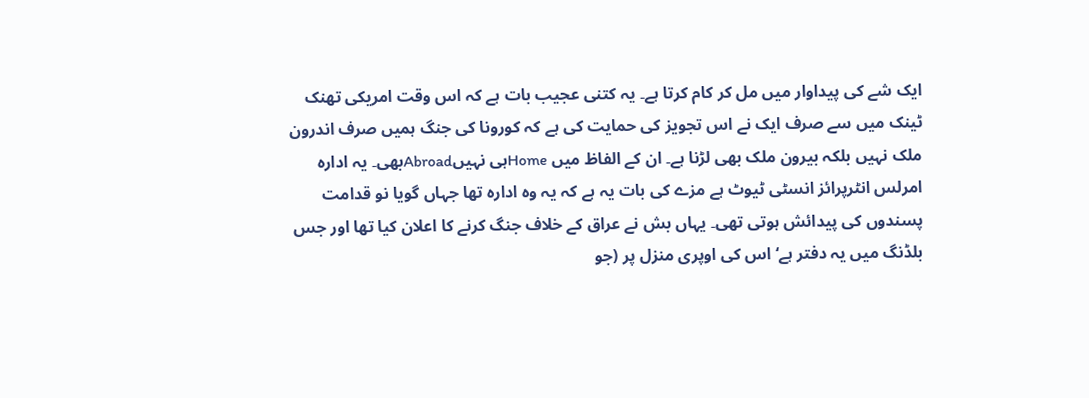ایک شے کی پیداوار میں مل کر کام کرتا ہے۔ یہ کتنی عجیب بات ہے کہ اس وقت امریکی تھنک ٹینک میں سے صرف ایک نے اس تجویز کی حمایت کی ہے کہ کورونا کی جنگ ہمیں صرف اندرون ملک نہیں بلکہ بیرون ملک بھی لڑنا ہے۔ ان کے الفاظ میں Homeہی نہیںAbroadبھی۔ یہ ادارہ امرلس انٹرپرائز انسٹی ٹیوٹ ہے مزے کی بات یہ ہے کہ یہ وہ ادارہ تھا جہاں گویا نو قدامت پسندوں کی پیدائش ہوتی تھی۔ یہاں بش نے عراق کے خلاف جنگ کرنے کا اعلان کیا تھا اور جس بلڈنگ میں یہ دفتر ہے‘ اس کی اوپری منزل پر (جو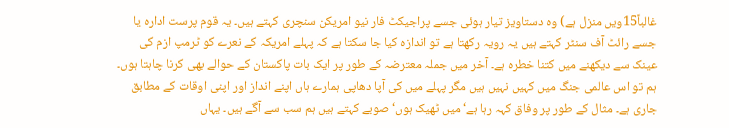غالباً15ویں منزل ہے) وہ دستاویز تیار ہوئی جسے پراجیکٹ فار نیو امریکن سنچری کہتے ہیں۔ یہ قوم پرست ادارہ یا جسے رائٹ آف سنٹر کہتے ہیں یہ رویہ رکھتا ہے تو اندازہ کیا جا سکتا ہے کہ پہلے امریکہ کے نعرے کو ٹرمپ ازم کی عینک سے دیکھنے میں کتنا خطرہ ہے۔ آخر میں جملہ معترضہ کے طور پر ایک بات پاکستان کے حوالے بھی کرنا چاہتا ہوں۔ ہم تو اس عالمی جنگ میں کہیں نہیں ہیں مگر پہلے میں کی آپا دھاپی ہمارے ہاں اپنے انداز اور اپنی اوقات کے مطابق جاری ہے۔ مثال کے طور پر وفاق کہہ رہا ہے‘ میں ٹھیک ہوں‘ صوبے کہتے ہیں ہم سب سے آگے ہیں۔ یہاں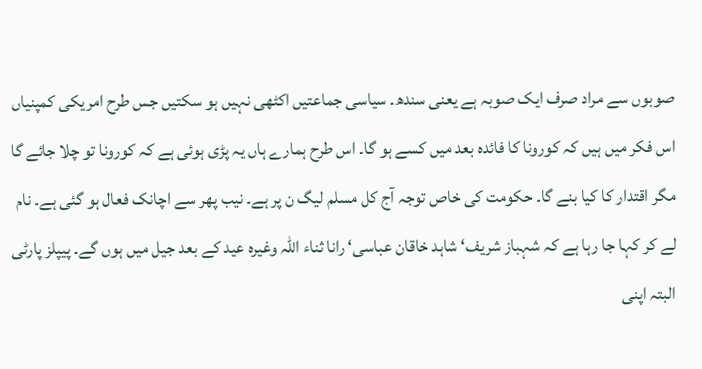صوبوں سے مراد صرف ایک صوبہ ہے یعنی سندھ۔ سیاسی جماعتیں اکٹھی نہیں ہو سکتیں جس طرح امریکی کمپنیاں اس فکر میں ہیں کہ کورونا کا فائدہ بعد میں کسے ہو گا۔ اس طرح ہمارے ہاں یہ پڑی ہوئی ہے کہ کورونا تو چلا جائے گا مگر اقتدار کا کیا بنے گا۔ حکومت کی خاص توجہ آج کل مسلم لیگ ن پر ہے۔ نیب پھر سے اچانک فعال ہو گئی ہے۔ نام لے کر کہا جا رہا ہے کہ شہباز شریف‘ شاہد خاقان عباسی‘ رانا ثناء اللہ وغیرہ عید کے بعد جیل میں ہوں گے۔ پیپلز پارٹی البتہ اپنی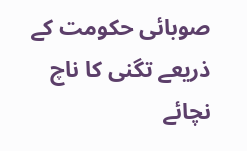صوبائی حکومت کے ذریعے تگنی کا ناچ نچائے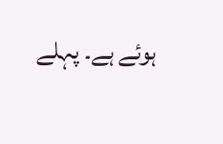ہوئے ہے۔ پہلے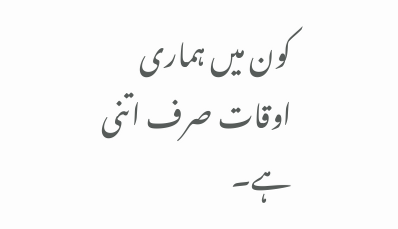کون میں ہماری اوقات صرف اتنی ہے۔